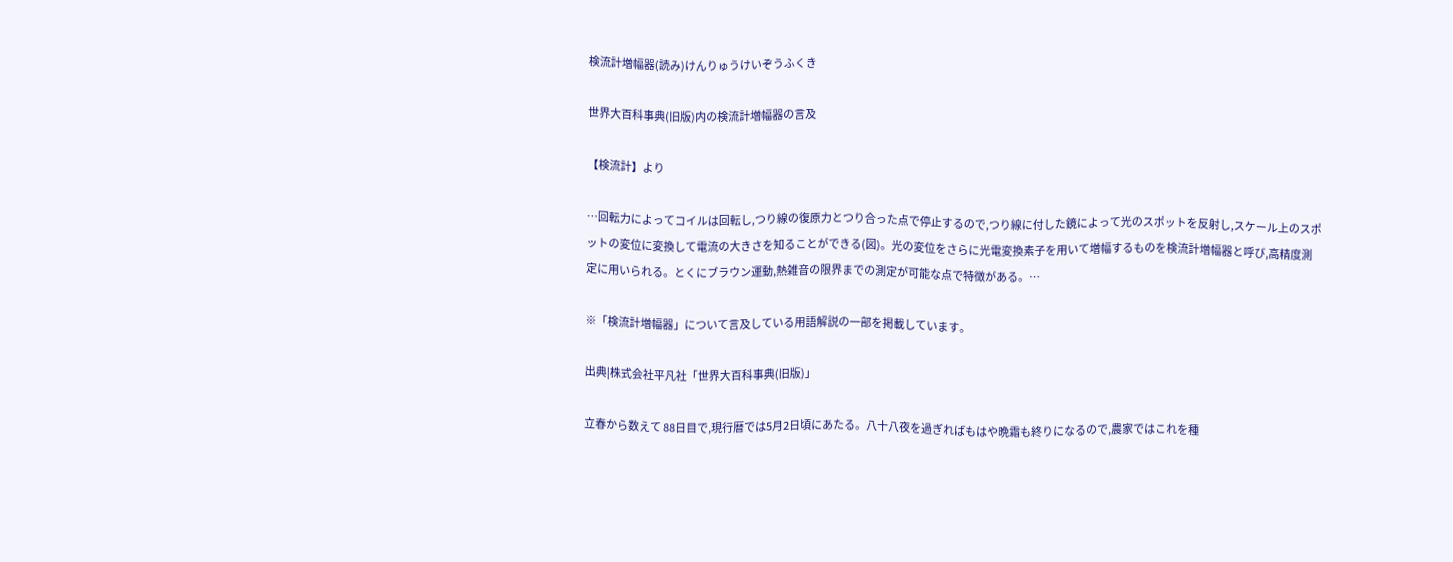検流計増幅器(読み)けんりゅうけいぞうふくき

世界大百科事典(旧版)内の検流計増幅器の言及

【検流計】より

…回転力によってコイルは回転し,つり線の復原力とつり合った点で停止するので,つり線に付した鏡によって光のスポットを反射し,スケール上のスポットの変位に変換して電流の大きさを知ることができる(図)。光の変位をさらに光電変換素子を用いて増幅するものを検流計増幅器と呼び,高精度測定に用いられる。とくにブラウン運動,熱雑音の限界までの測定が可能な点で特徴がある。…

※「検流計増幅器」について言及している用語解説の一部を掲載しています。

出典|株式会社平凡社「世界大百科事典(旧版)」

立春から数えて 88日目で,現行暦では5月2日頃にあたる。八十八夜を過ぎればもはや晩霜も終りになるので,農家ではこれを種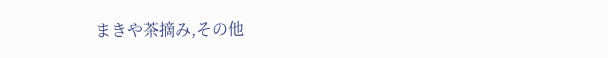まきや茶摘み,その他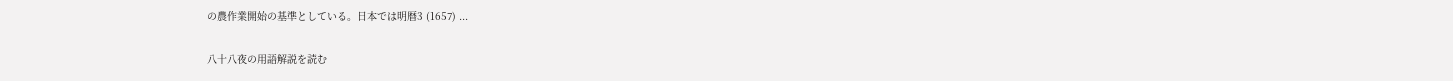の農作業開始の基準としている。日本では明暦3 (1657) ...

八十八夜の用語解説を読む